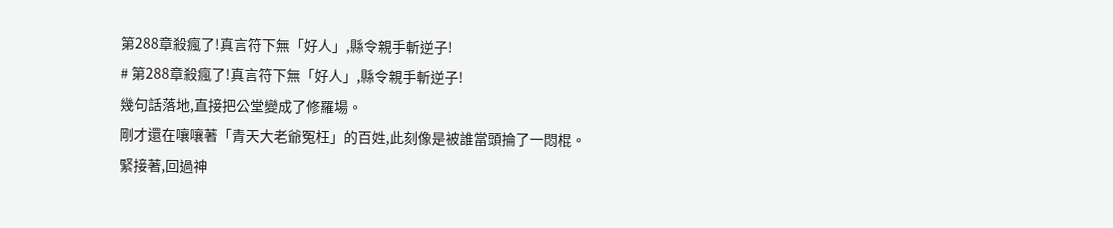第288章殺瘋了!真言符下無「好人」,縣令親手斬逆子!
# 第288章殺瘋了!真言符下無「好人」,縣令親手斬逆子!
幾句話落地,直接把公堂變成了修羅場。
剛才還在嚷嚷著「青天大老爺冤枉」的百姓,此刻像是被誰當頭掄了一悶棍。
緊接著,回過神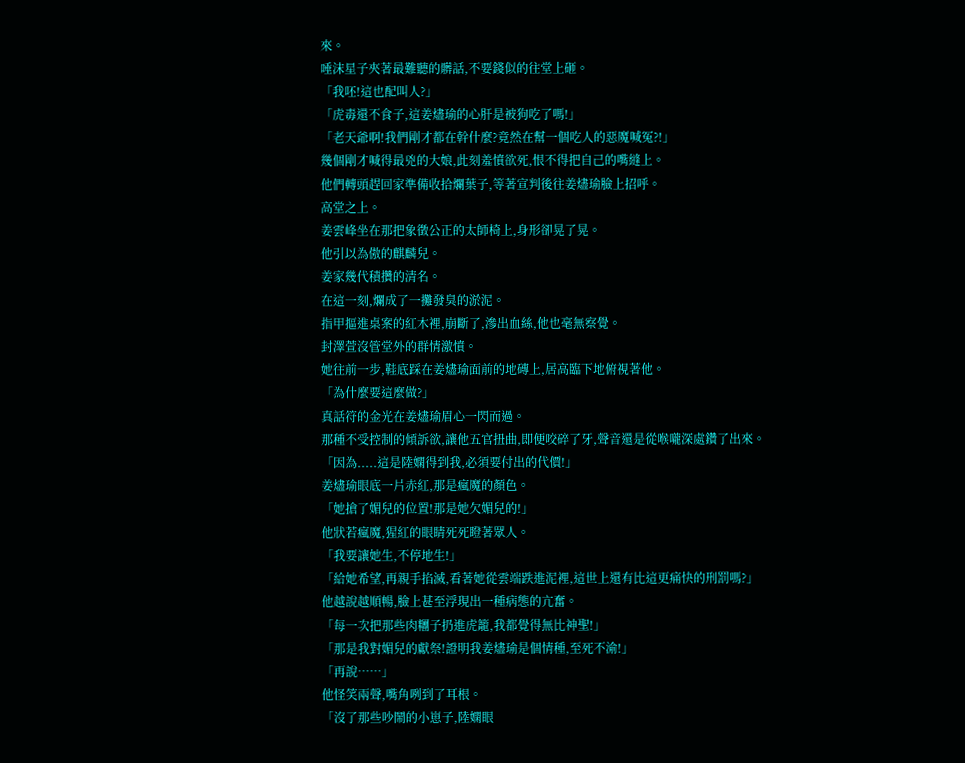來。
唾沫星子夾著最難聽的髒話,不要錢似的往堂上砸。
「我呸!這也配叫人?」
「虎毒還不食子,這姜燼瑜的心肝是被狗吃了嗎!」
「老天爺啊!我們剛才都在幹什麼?竟然在幫一個吃人的惡魔喊冤?!」
幾個剛才喊得最兇的大娘,此刻羞憤欲死,恨不得把自己的嘴縫上。
他們轉頭趕回家準備收拾爛葉子,等著宣判後往姜燼瑜臉上招呼。
高堂之上。
姜雲峰坐在那把象徵公正的太師椅上,身形卻晃了晃。
他引以為傲的麒麟兒。
姜家幾代積攢的清名。
在這一刻,爛成了一攤發臭的淤泥。
指甲摳進桌案的紅木裡,崩斷了,滲出血絲,他也毫無察覺。
封澤萱沒管堂外的群情激憤。
她往前一步,鞋底踩在姜燼瑜面前的地磚上,居高臨下地俯視著他。
「為什麼要這麼做?」
真話符的金光在姜燼瑜眉心一閃而過。
那種不受控制的傾訴欲,讓他五官扭曲,即便咬碎了牙,聲音還是從喉嚨深處鑽了出來。
「因為.....這是陸嫻得到我,必須要付出的代價!」
姜燼瑜眼底一片赤紅,那是瘋魔的顏色。
「她搶了媚兒的位置!那是她欠媚兒的!」
他狀若瘋魔,猩紅的眼睛死死瞪著眾人。
「我要讓她生,不停地生!」
「給她希望,再親手掐滅,看著她從雲端跌進泥裡,這世上還有比這更痛快的刑罰嗎?」
他越說越順暢,臉上甚至浮現出一種病態的亢奮。
「每一次把那些肉糰子扔進虎籠,我都覺得無比神聖!」
「那是我對媚兒的獻祭!證明我姜燼瑜是個情種,至死不渝!」
「再說……」
他怪笑兩聲,嘴角咧到了耳根。
「沒了那些吵鬧的小崽子,陸嫻眼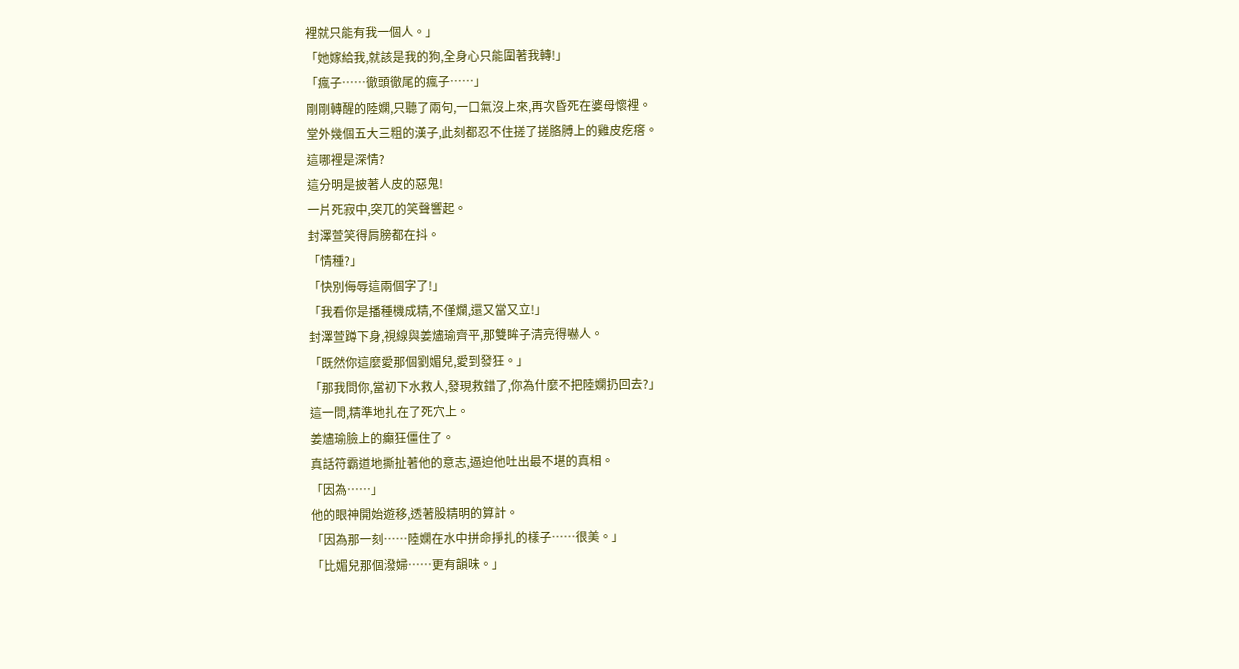裡就只能有我一個人。」
「她嫁給我,就該是我的狗,全身心只能圍著我轉!」
「瘋子……徹頭徹尾的瘋子……」
剛剛轉醒的陸嫻,只聽了兩句,一口氣沒上來,再次昏死在婆母懷裡。
堂外幾個五大三粗的漢子,此刻都忍不住搓了搓胳膊上的雞皮疙瘩。
這哪裡是深情?
這分明是披著人皮的惡鬼!
一片死寂中,突兀的笑聲響起。
封澤萱笑得肩膀都在抖。
「情種?」
「快別侮辱這兩個字了!」
「我看你是播種機成精,不僅爛,還又當又立!」
封澤萱蹲下身,視線與姜燼瑜齊平,那雙眸子清亮得嚇人。
「既然你這麼愛那個劉媚兒,愛到發狂。」
「那我問你,當初下水救人,發現救錯了,你為什麼不把陸嫻扔回去?」
這一問,精準地扎在了死穴上。
姜燼瑜臉上的癲狂僵住了。
真話符霸道地撕扯著他的意志,逼迫他吐出最不堪的真相。
「因為……」
他的眼神開始遊移,透著股精明的算計。
「因為那一刻……陸嫻在水中拼命掙扎的樣子……很美。」
「比媚兒那個潑婦……更有韻味。」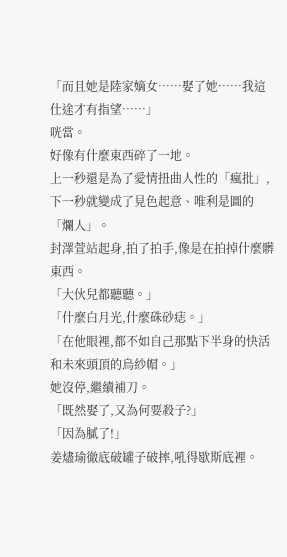「而且她是陸家嫡女……娶了她……我這仕途才有指望……」
咣當。
好像有什麼東西碎了一地。
上一秒還是為了愛情扭曲人性的「瘋批」,下一秒就變成了見色起意、唯利是圖的「爛人」。
封澤萱站起身,拍了拍手,像是在拍掉什麼髒東西。
「大伙兒都聽聽。」
「什麼白月光,什麼硃砂痣。」
「在他眼裡,都不如自己那點下半身的快活和未來頭頂的烏紗帽。」
她沒停,繼續補刀。
「既然娶了,又為何要殺子?」
「因為膩了!」
姜燼瑜徹底破罐子破摔,吼得歇斯底裡。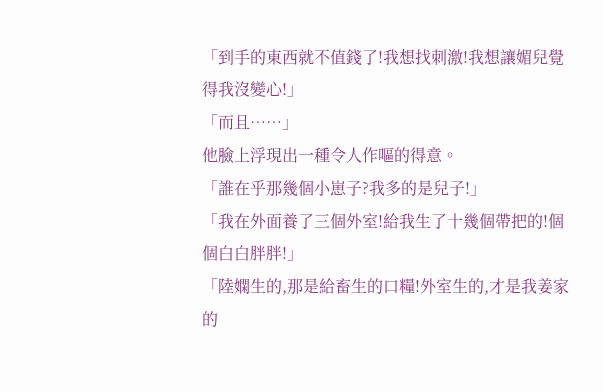「到手的東西就不值錢了!我想找刺激!我想讓媚兒覺得我沒變心!」
「而且……」
他臉上浮現出一種令人作嘔的得意。
「誰在乎那幾個小崽子?我多的是兒子!」
「我在外面養了三個外室!給我生了十幾個帶把的!個個白白胖胖!」
「陸嫻生的,那是給畜生的口糧!外室生的,才是我姜家的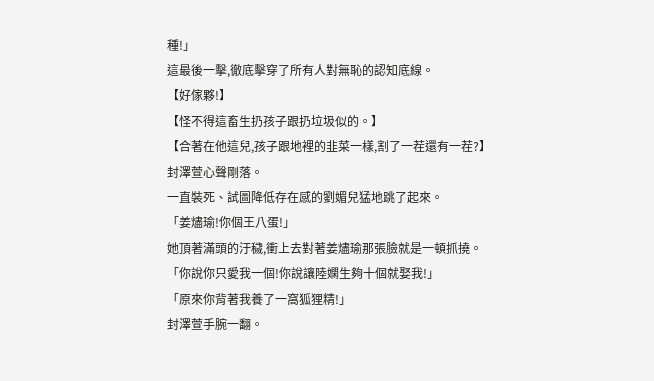種!」
這最後一擊,徹底擊穿了所有人對無恥的認知底線。
【好傢夥!】
【怪不得這畜生扔孩子跟扔垃圾似的。】
【合著在他這兒,孩子跟地裡的韭菜一樣,割了一茬還有一茬?】
封澤萱心聲剛落。
一直裝死、試圖降低存在感的劉媚兒猛地跳了起來。
「姜燼瑜!你個王八蛋!」
她頂著滿頭的汙穢,衝上去對著姜燼瑜那張臉就是一頓抓撓。
「你說你只愛我一個!你說讓陸嫻生夠十個就娶我!」
「原來你背著我養了一窩狐狸精!」
封澤萱手腕一翻。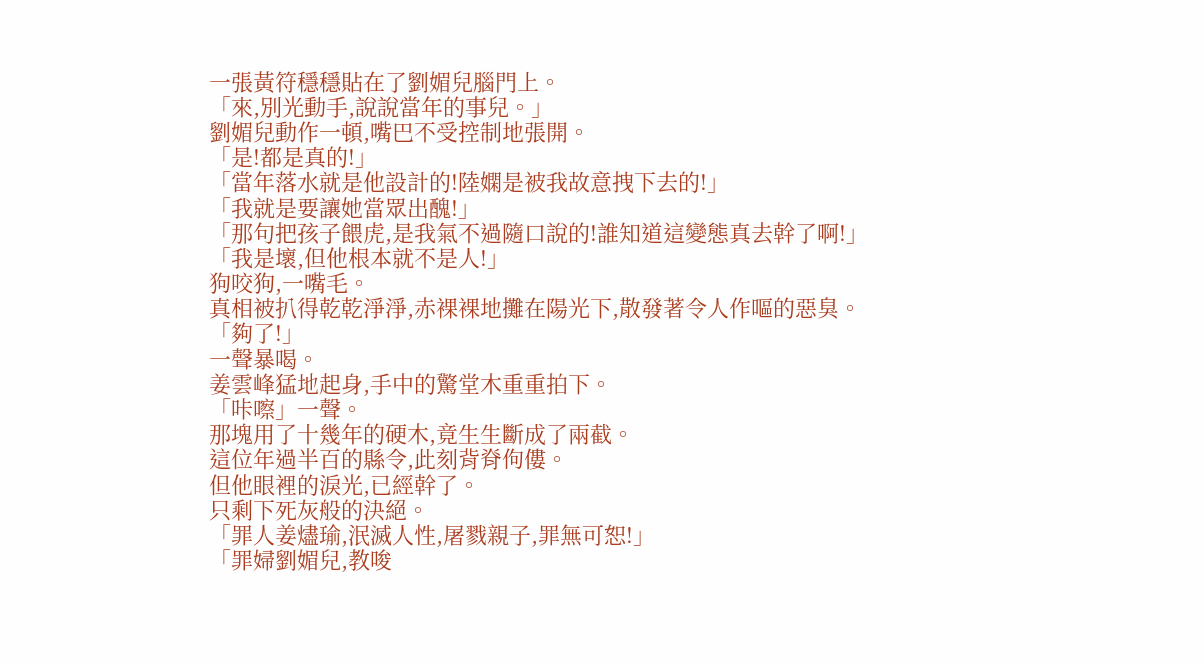一張黃符穩穩貼在了劉媚兒腦門上。
「來,別光動手,說說當年的事兒。」
劉媚兒動作一頓,嘴巴不受控制地張開。
「是!都是真的!」
「當年落水就是他設計的!陸嫻是被我故意拽下去的!」
「我就是要讓她當眾出醜!」
「那句把孩子餵虎,是我氣不過隨口說的!誰知道這變態真去幹了啊!」
「我是壞,但他根本就不是人!」
狗咬狗,一嘴毛。
真相被扒得乾乾淨淨,赤裸裸地攤在陽光下,散發著令人作嘔的惡臭。
「夠了!」
一聲暴喝。
姜雲峰猛地起身,手中的驚堂木重重拍下。
「咔嚓」一聲。
那塊用了十幾年的硬木,竟生生斷成了兩截。
這位年過半百的縣令,此刻背脊佝僂。
但他眼裡的淚光,已經幹了。
只剩下死灰般的決絕。
「罪人姜燼瑜,泯滅人性,屠戮親子,罪無可恕!」
「罪婦劉媚兒,教唆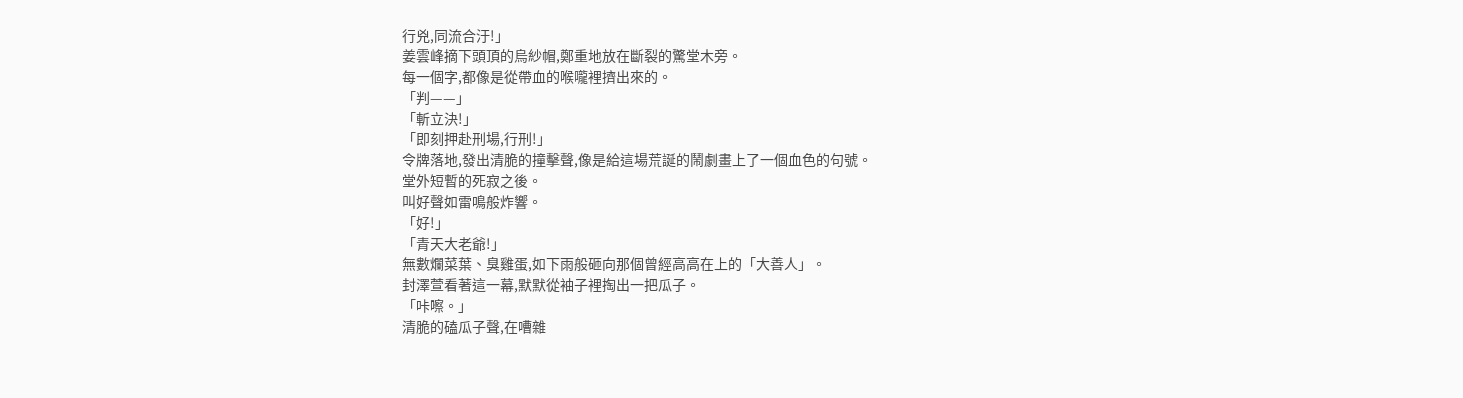行兇,同流合汙!」
姜雲峰摘下頭頂的烏紗帽,鄭重地放在斷裂的驚堂木旁。
每一個字,都像是從帶血的喉嚨裡擠出來的。
「判——」
「斬立決!」
「即刻押赴刑場,行刑!」
令牌落地,發出清脆的撞擊聲,像是給這場荒誕的鬧劇畫上了一個血色的句號。
堂外短暫的死寂之後。
叫好聲如雷鳴般炸響。
「好!」
「青天大老爺!」
無數爛菜葉、臭雞蛋,如下雨般砸向那個曾經高高在上的「大善人」。
封澤萱看著這一幕,默默從袖子裡掏出一把瓜子。
「咔嚓。」
清脆的磕瓜子聲,在嘈雜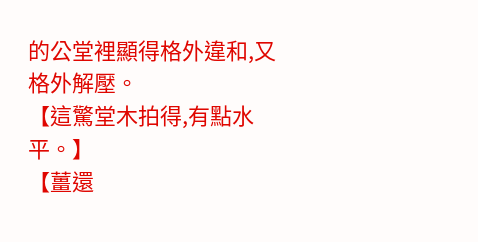的公堂裡顯得格外違和,又格外解壓。
【這驚堂木拍得,有點水平。】
【薑還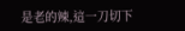是老的辣,這一刀切下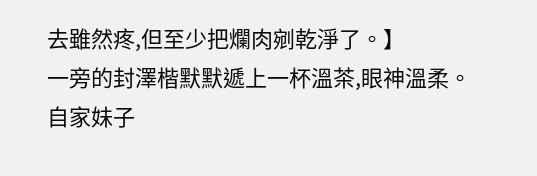去雖然疼,但至少把爛肉剜乾淨了。】
一旁的封澤楷默默遞上一杯溫茶,眼神溫柔。
自家妹子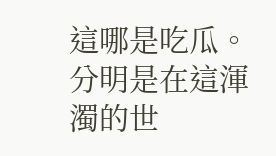這哪是吃瓜。
分明是在這渾濁的世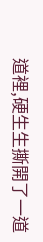道裡,硬生生撕開了一道